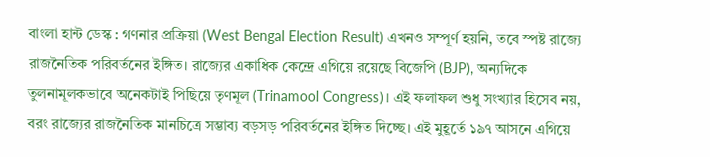বাংলা হান্ট ডেস্ক : গণনার প্রক্রিয়া (West Bengal Election Result) এখনও সম্পূর্ণ হয়নি, তবে স্পষ্ট রাজ্যে রাজনৈতিক পরিবর্তনের ইঙ্গিত। রাজ্যের একাধিক কেন্দ্রে এগিয়ে রয়েছে বিজেপি (BJP), অন্যদিকে তুলনামূলকভাবে অনেকটাই পিছিয়ে তৃণমূল (Trinamool Congress)। এই ফলাফল শুধু সংখ্যার হিসেব নয়, বরং রাজ্যের রাজনৈতিক মানচিত্রে সম্ভাব্য বড়সড় পরিবর্তনের ইঙ্গিত দিচ্ছে। এই মুহূর্তে ১৯৭ আসনে এগিয়ে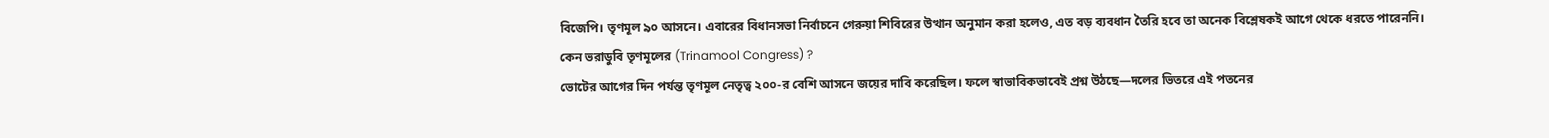বিজেপি। তৃণমূল ৯০ আসনে। এবারের বিধানসভা নির্বাচনে গেরুয়া শিবিরের উত্থান অনুমান করা হলেও, এত বড় ব্যবধান তৈরি হবে তা অনেক বিশ্লেষকই আগে থেকে ধরতে পারেননি।
কেন ভরাডুবি তৃণমূলের (Trinamool Congress) ?
ভোটের আগের দিন পর্যন্ত তৃণমূল নেতৃত্ব ২০০-র বেশি আসনে জয়ের দাবি করেছিল। ফলে স্বাভাবিকভাবেই প্রশ্ন উঠছে—দলের ভিতরে এই পতনের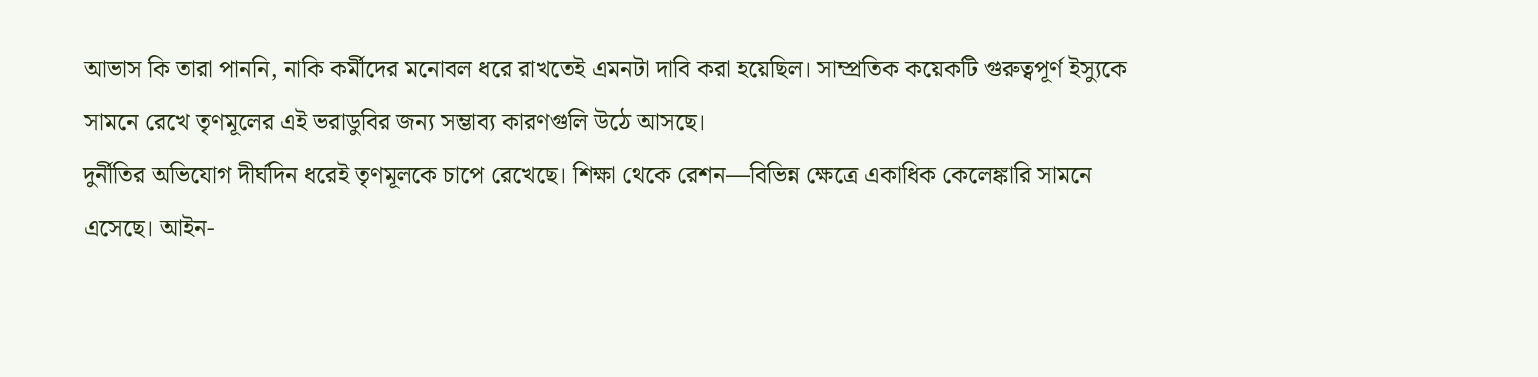আভাস কি তারা পাননি, নাকি কর্মীদের মনোবল ধরে রাখতেই এমনটা দাবি করা হয়েছিল। সাম্প্রতিক কয়েকটি গুরুত্বপূর্ণ ইস্যুকে সামনে রেখে তৃণমূলের এই ভরাডুবির জন্য সম্ভাব্য কারণগুলি উঠে আসছে।
দুর্নীতির অভিযোগ দীর্ঘদিন ধরেই তৃণমূলকে চাপে রেখেছে। শিক্ষা থেকে রেশন—বিভিন্ন ক্ষেত্রে একাধিক কেলেঙ্কারি সামনে এসেছে। আইন-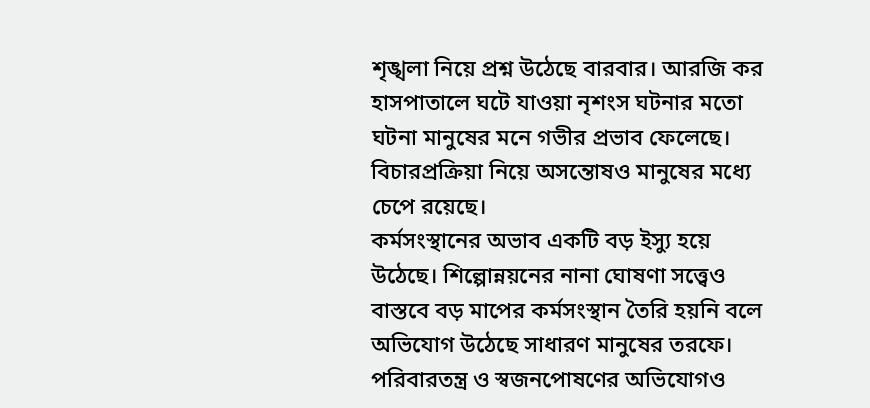শৃঙ্খলা নিয়ে প্রশ্ন উঠেছে বারবার। আরজি কর হাসপাতালে ঘটে যাওয়া নৃশংস ঘটনার মতো ঘটনা মানুষের মনে গভীর প্রভাব ফেলেছে। বিচারপ্রক্রিয়া নিয়ে অসন্তোষও মানুষের মধ্যে চেপে রয়েছে।
কর্মসংস্থানের অভাব একটি বড় ইস্যু হয়ে উঠেছে। শিল্পোন্নয়নের নানা ঘোষণা সত্ত্বেও বাস্তবে বড় মাপের কর্মসংস্থান তৈরি হয়নি বলে অভিযোগ উঠেছে সাধারণ মানুষের তরফে। পরিবারতন্ত্র ও স্বজনপোষণের অভিযোগও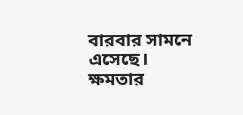বারবার সামনে এসেছে। ক্ষমতার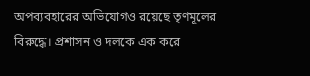অপব্যবহারের অভিযোগও রয়েছে তৃণমূলের বিরুদ্ধে। প্রশাসন ও দলকে এক করে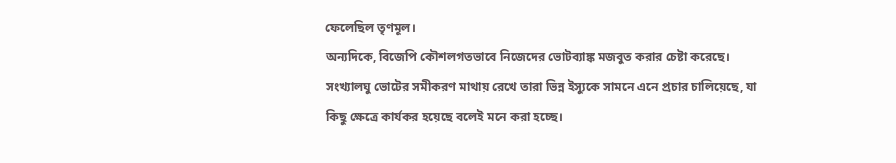ফেলেছিল তৃণমূল।
অন্যদিকে, বিজেপি কৌশলগতভাবে নিজেদের ভোটব্যাঙ্ক মজবুত করার চেষ্টা করেছে। সংখ্যালঘু ভোটের সমীকরণ মাথায় রেখে তারা ভিন্ন ইস্যুকে সামনে এনে প্রচার চালিয়েছে, যা কিছু ক্ষেত্রে কার্যকর হয়েছে বলেই মনে করা হচ্ছে।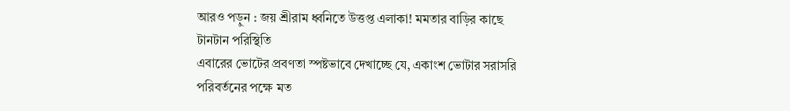আরও পড়ুন : জয় শ্রীরাম ধ্বনিতে উত্তপ্ত এলাকা! মমতার বাড়ির কাছে টানটান পরিস্থিতি
এবারের ভোটের প্রবণতা স্পষ্টভাবে দেখাচ্ছে যে, একাংশ ভোটার সরাসরি পরিবর্তনের পক্ষে মত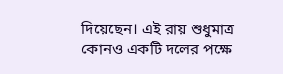দিয়েছেন। এই রায় শুধুমাত্র কোনও একটি দলের পক্ষে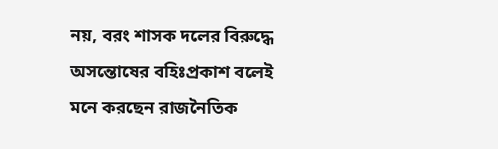নয়, বরং শাসক দলের বিরুদ্ধে অসন্তোষের বহিঃপ্রকাশ বলেই মনে করছেন রাজনৈতিক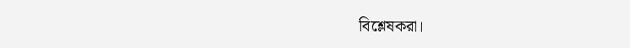বিশ্লেষকরা।